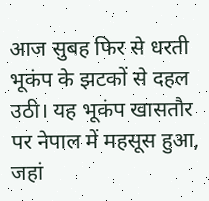आज सुबह फिर से धरती भूकंप के झटकों से दहल उठी। यह भूकंप खासतौर पर नेपाल में महसूस हुआ, जहां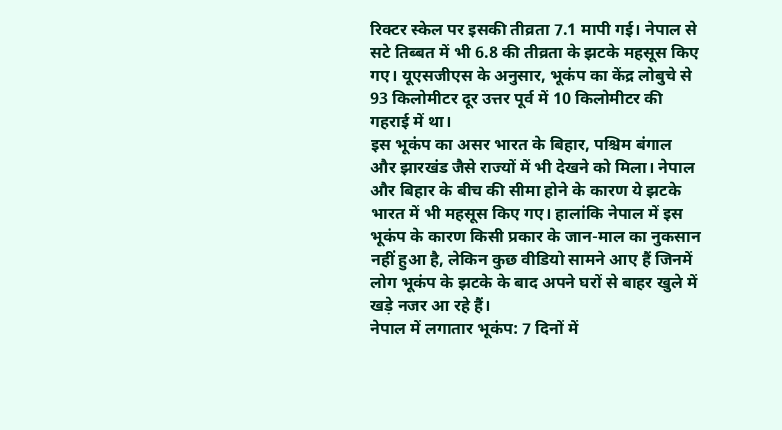रिक्टर स्केल पर इसकी तीव्रता 7.1 मापी गई। नेपाल से सटे तिब्बत में भी 6.8 की तीव्रता के झटके महसूस किए गए। यूएसजीएस के अनुसार, भूकंप का केंद्र लोबुचे से 93 किलोमीटर दूर उत्तर पूर्व में 10 किलोमीटर की गहराई में था।
इस भूकंप का असर भारत के बिहार, पश्चिम बंगाल और झारखंड जैसे राज्यों में भी देखने को मिला। नेपाल और बिहार के बीच की सीमा होने के कारण ये झटके भारत में भी महसूस किए गए। हालांकि नेपाल में इस भूकंप के कारण किसी प्रकार के जान-माल का नुकसान नहीं हुआ है, लेकिन कुछ वीडियो सामने आए हैं जिनमें लोग भूकंप के झटके के बाद अपने घरों से बाहर खुले में खड़े नजर आ रहे हैं।
नेपाल में लगातार भूकंप: 7 दिनों में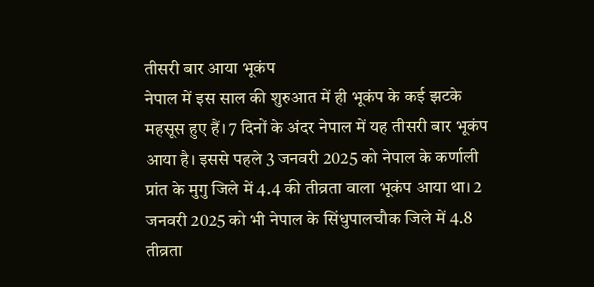तीसरी बार आया भूकंप
नेपाल में इस साल की शुरुआत में ही भूकंप के कई झटके महसूस हुए हैं। 7 दिनों के अंदर नेपाल में यह तीसरी बार भूकंप आया है। इससे पहले 3 जनवरी 2025 को नेपाल के कर्णाली प्रांत के मुगु जिले में 4.4 की तीव्रता वाला भूकंप आया था। 2 जनवरी 2025 को भी नेपाल के सिंधुपालचौक जिले में 4.8 तीव्रता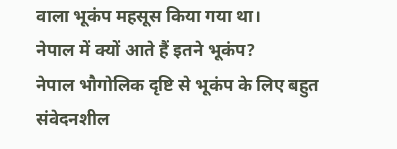वाला भूकंप महसूस किया गया था।
नेपाल में क्यों आते हैं इतने भूकंप?
नेपाल भौगोलिक दृष्टि से भूकंप के लिए बहुत संवेदनशील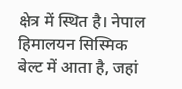क्षेत्र में स्थित है। नेपाल हिमालयन सिस्मिक बेल्ट में आता है, जहां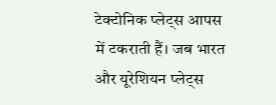टेक्टोनिक प्लेट्स आपस में टकराती हैं। जब भारत और यूरेशियन प्लेट्स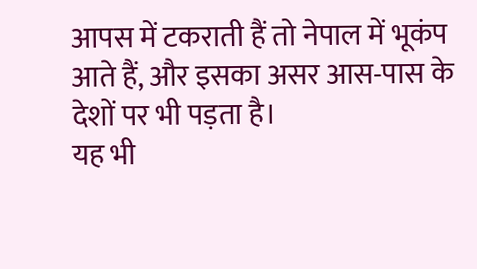आपस में टकराती हैं तो नेपाल में भूकंप आते हैं, और इसका असर आस-पास के देशों पर भी पड़ता है।
यह भी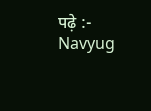पढ़े :-
Navyug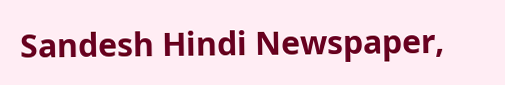Sandesh Hindi Newspaper,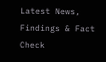Latest News, Findings & Fact Check